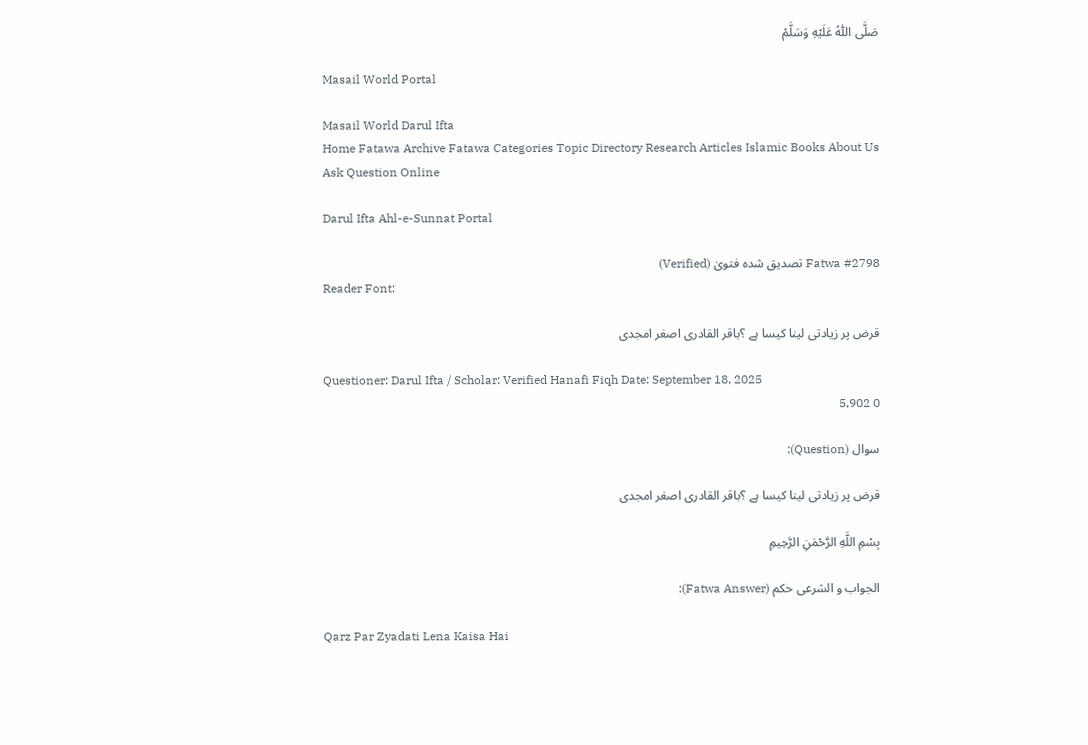صَلَّى اللّٰهُ عَلَيْهِ وَسَلَّمْ

Masail World Portal

Masail World Darul Ifta
Home Fatawa Archive Fatawa Categories Topic Directory Research Articles Islamic Books About Us
Ask Question Online

Darul Ifta Ahl-e-Sunnat Portal

Fatwa #2798 تصدیق شدہ فتویٰ (Verified)
Reader Font:

قرض پر زیادتی لینا کیسا ہے ؟باقر القادری اصغر امجدی

Questioner: Darul Ifta / Scholar: Verified Hanafi Fiqh Date: September 18, 2025
0 5,902

سوال (Question):

قرض پر زیادتی لینا کیسا ہے ؟باقر القادری اصغر امجدی

بِسْمِ اللَّهِ الرَّحْمٰنِ الرَّحِيمِ

الجواب و الشرعی حکم (Fatwa Answer):

Qarz Par Zyadati Lena Kaisa Hai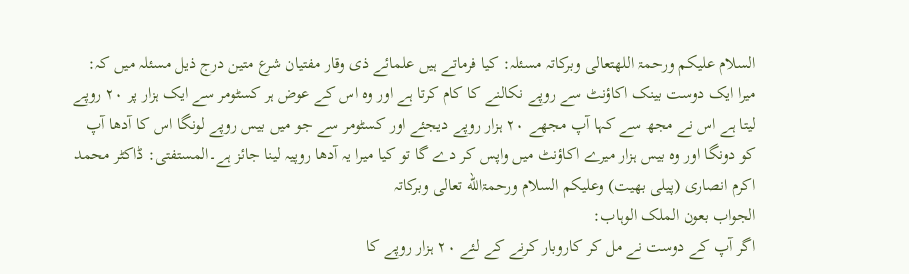السلام علیکم ورحمۃ اللهتعالی وبرکاتہ مسئلہ: کیا فرماتے ہیں علمائے ذی وقار مفتیان شرع متین درج ذیل مسئلہ میں کہ: میرا ایک دوست بینک اکاؤنٹ سے روپے نکالنے کا کام کرتا ہے اور وہ اس کے عوض ہر کسٹومر سے ایک ہزار پر ۲۰ روپے لیتا ہے اس نے مجھ سے کہا آپ مجھے ۲۰ ہزار روپے دیجئے اور کسٹومر سے جو میں بیس روپے لونگا اس کا آدھا آپ کو دونگا اور وہ بیس ہزار میرے اکاؤنٹ میں واپس کر دے گا تو کیا میرا یہ آدھا روپیہ لینا جائز ہے۔المستفتی: ڈاکٹر محمد اکرم انصاری (پیلی بھیت) وعلیکم السلام ورحمۃالله تعالی وبرکاتہ
الجواب بعون الملک الوہاب:
اگر آپ کے دوست نے مل کر کاروبار کرنے کے لئے ۲۰ ہزار روپے کا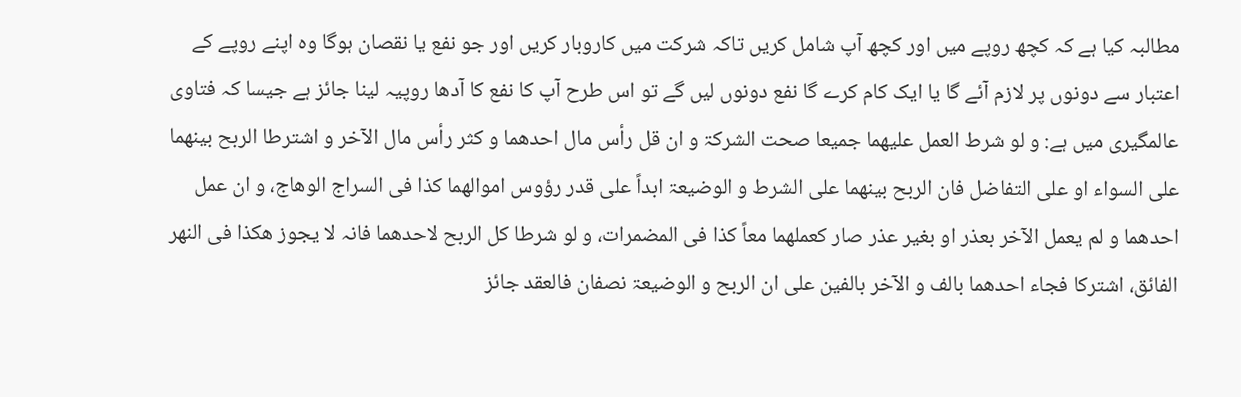مطالبہ کیا ہے کہ کچھ روپے میں اور کچھ آپ شامل کریں تاکہ شرکت میں کاروبار کریں اور جو نفع یا نقصان ہوگا وہ اپنے روپے کے اعتبار سے دونوں پر لازم آئے گا یا ایک کام کرے گا نفع دونوں لیں گے تو اس طرح آپ کا نفع کا آدھا روپیہ لینا جائز ہے جیسا کہ فتاوی عالمگیری میں ہے: و لو شرط العمل علیھما جمیعا صحت الشرکۃ و ان قل رأس مال احدھما و کثر رأس مال الآخر و اشترطا الربح بینھما علی السواء او علی التفاضل فان الربح بینھما علی الشرط و الوضیعۃ ابداً علی قدر رؤوس اموالھما کذا فی السراج الوھاج، و ان عمل احدھما و لم یعمل الآخر بعذر او بغیر عذر صار کعملھما معاً کذا فی المضمرات، و لو شرطا کل الربح لاحدھما فانہ لا یجوز ھکذا فی النھر الفائق، اشترکا فجاء احدھما بالف و الآخر بالفین علی ان الربح و الوضیعۃ نصفان فالعقد جائز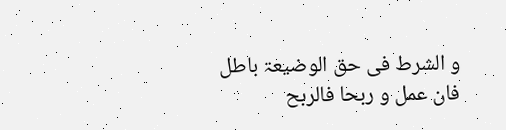و الشرط فی حق الوضیعۃ باطل فان عمل و ربحا فالربح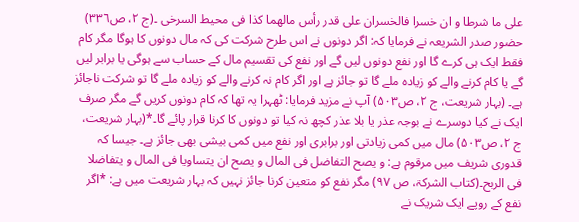علی ما شرطا و ان خسرا فالخسران علی قدر رأس مالھما کذا فی محیط السرخی ۔(ج ۲، ص۳۳٦) حضور صدر الشریعہ نے فرمایا کہ: اگر دونوں نے اس طرح شرکت کی کہ مال دونوں کا ہوگا مگر کام فقط ایک ہی کرے گا اور نفع دونوں لیں گے اور نفع کی تقسیم مال کے حساب سے ہوگی یا برابر لیں گے یا کام کرنے والے کو زیادہ ملے گا تو جائز ہے اور اگر کام نہ کرنے والے کو زیادہ ملے گا تو شرکت ناجائز ہے۔ (بہار شریعت، ج ۲، ص۵۰۳) آپ نے مزید فرمایا: ٹھہرا یہ تھا کہ کام دونوں کریں گے مگر صرف ایک نے کیا دوسرے نے بوجہ عذر یا بلا عذر کچھ نہ کیا تو دونوں کا کرنا قرار پائے گا۔*(بہار شریعت، ج ۲، ص۵۰۳) مال میں کمی زیادتی اور برابری اور نفع میں کمی بیشی بھی جائز ہے۔ جیسا کہ قدوری شریف میں مرقوم ہے: و یصح التفاضل فی المال و یصح ان یتساویا فی المال و یتفاضلا فی الربح۔(کتاب الشرکۃ، ص ۹۷) مگر نفع کو متعین کرنا جائز نہیں کہ بہار شریعت میں ہے: *اگر نفع کے روپے ایک شریک نے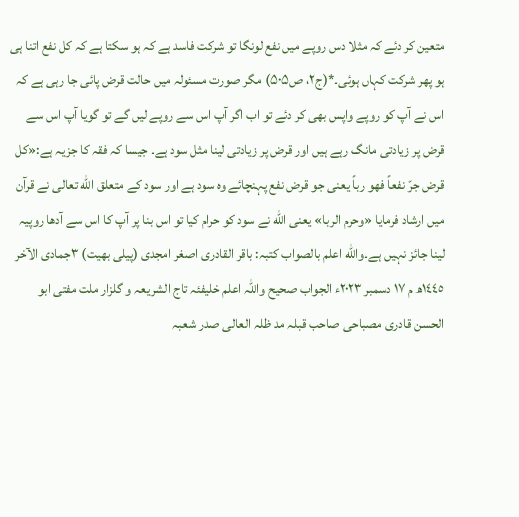متعین کر دئے کہ مثلا دس روپے میں نفع لونگا تو شرکت فاسد ہے کہ ہو سکتا ہے کہ کل نفع اتنا ہی ہو پھر شرکت کہاں ہوئی۔*(ج۲، ص۵۰۵) مگر صورت مسئولہ میں حالت قرض پائی جا رہی ہے کہ اس نے آپ کو روپے واپس بھی کر دئے تو اب اگر آپ اس سے روپے لیں گے تو گویا آپ اس سے قرض پر زیادتی مانگ رہے ہیں اور قرض پر زیادتی لینا مثل سود ہے۔ جیسا کہ فقہ کا جزیہ ہے:«کل قرض جرّ نفعاً فھو رباً یعنی جو قرض نفع پہنچائے وہ سود ہے اور سود کے متعلق الله تعالی نے قرآن میں ارشاد فرمایا «وحرم الربا» یعنی الله نے سود کو حرام کیا تو اس بنا پر آپ کا اس سے آدھا روپیہ لینا جائز نہیں ہے۔والله اعلم بالصواب کتبہ: باقر القادری اصغر امجدی (پیلی بھیت) ۳جمادی الآخر ۱٤٤٥ھ م ۱۷ دسمبر ۲۰۲۳ء الجواب صحیح واللہ اعلم خلیفئہ تاج الشریعہ و گلزار ملت مفتی ابو الحسن قادری مصباحی صاحب قبلہ مد ظلہ العالی صدر شعبہ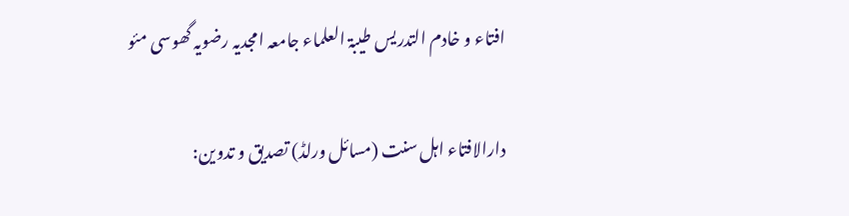افتاء و خادم التدریس طیبۃ العلماء جامعہ امجدیہ رضویہ گھوسی مئو

دارالافتاء اہل سنت (مسائل ورلڈ) تصدیق و تدوین: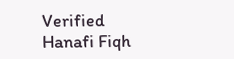Verified Hanafi Fiqh